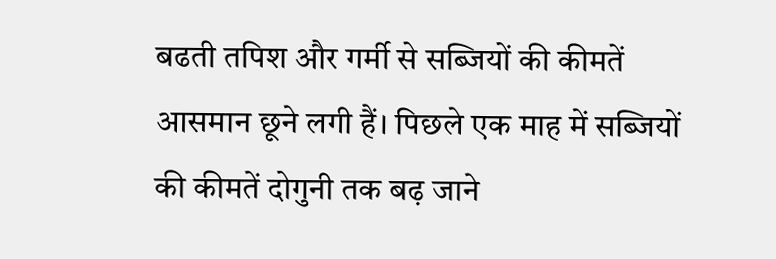बढती तपिश और गर्मी से सब्जियों की कीमतें आसमान छूने लगी हैं। पिछले एक माह में सब्जियों की कीमतें दोगुनी तक बढ़ जाने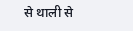से थाली से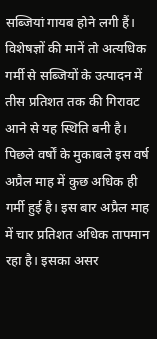सब्जियां गायब होने लगी हैं। विशेषज्ञों की मानें तो अत्यधिक गर्मी से सब्जियों के उत्पादन में तीस प्रतिशत तक की गिरावट आने से यह स्थिति बनी है।
पिछले वर्षों के मुकाबले इस वर्ष अप्रैल माह में कुछ अधिक ही गर्मी हुई है। इस बार अप्रैल माह में चार प्रतिशत अधिक तापमान रहा है। इसका असर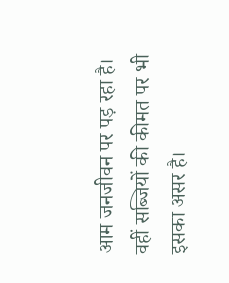आम जनजीवन पर पड़ रहा है। वहीं सब्जियों की कीमत पर भी इसका असर है।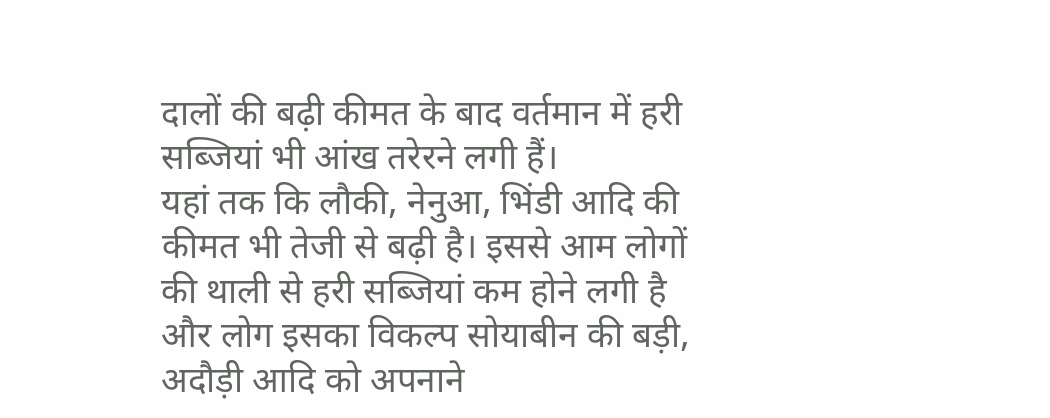दालों की बढ़ी कीमत के बाद वर्तमान में हरी सब्जियां भी आंख तरेरने लगी हैं।
यहां तक कि लौकी, नेनुआ, भिंडी आदि की कीमत भी तेजी से बढ़ी है। इससे आम लोगों की थाली से हरी सब्जियां कम होने लगी है और लोग इसका विकल्प सोयाबीन की बड़ी, अदौड़ी आदि को अपनाने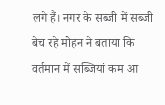लगे हैं। नगर के सब्जी में सब्जी बेच रहे मोहन ने बताया कि वर्तमान में सब्जियां कम आ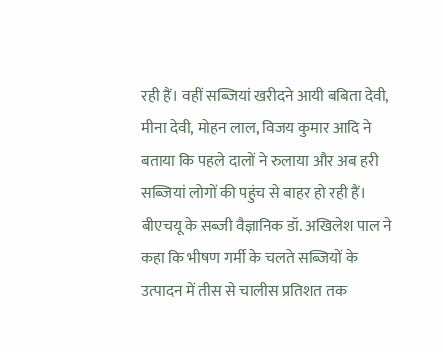रही हैं। वहीं सब्जियां खरीदने आयी बबिता देवी, मीना देवी, मोहन लाल, विजय कुमार आदि ने बताया कि पहले दालों ने रुलाया और अब हरी सब्जियां लोगों की पहुंच से बाहर हो रही हैं।
बीएचयू के सब्जी वैज्ञानिक डॉ. अखिलेश पाल ने कहा कि भीषण गर्मी के चलते सब्जियों के उत्पादन में तीस से चालीस प्रतिशत तक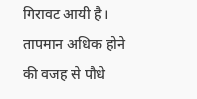गिरावट आयी है। तापमान अधिक होने की वजह से पौधे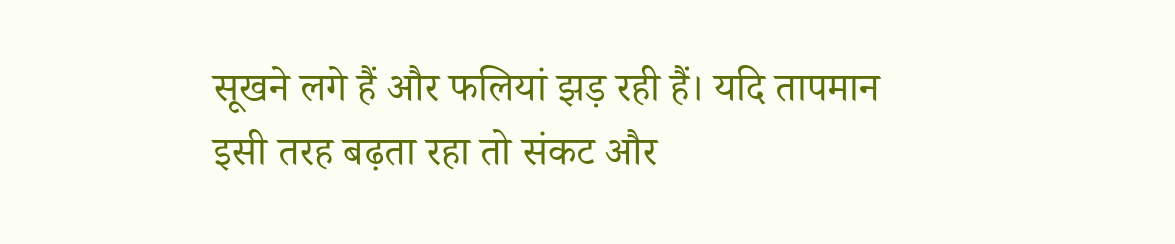सूखने लगे हैं और फलियां झड़ रही हैं। यदि तापमान इसी तरह बढ़ता रहा तो संकट और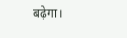बढ़ेगा।